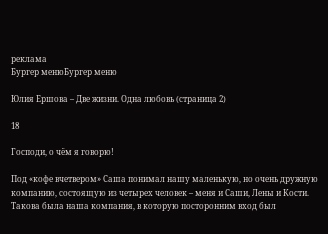реклама
Бургер менюБургер меню

Юлия Ершова – Две жизни. Одна любовь (страница 2)

18

Господи, о чём я говорю!

Под «кофе вчетвером» Саша понимал нашу маленькую, но очень дружную компанию, состоящую из четырех человек – меня и Саши, Лены и Кости. Такова была наша компания, в которую посторонним вход был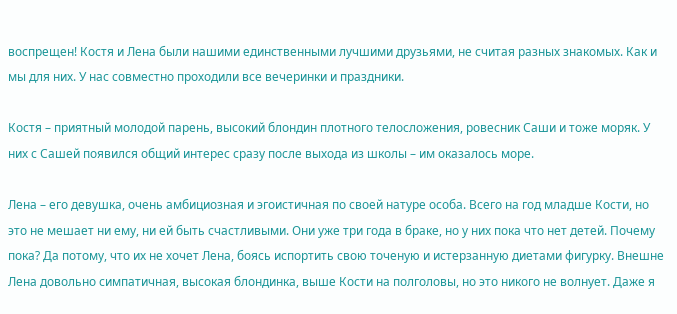воспрещен! Костя и Лена были нашими единственными лучшими друзьями, не считая разных знакомых. Как и мы для них. У нас совместно проходили все вечеринки и праздники.

Костя – приятный молодой парень, высокий блондин плотного телосложения, ровесник Саши и тоже моряк. У них с Сашей появился общий интерес сразу после выхода из школы – им оказалось море.

Лена – его девушка, очень амбициозная и эгоистичная по своей натуре особа. Всего на год младше Кости, но это не мешает ни ему, ни ей быть счастливыми. Они уже три года в браке, но у них пока что нет детей. Почему пока? Да потому, что их не хочет Лена, боясь испортить свою точеную и истерзанную диетами фигурку. Внешне Лена довольно симпатичная, высокая блондинка, выше Кости на полголовы, но это никого не волнует. Даже я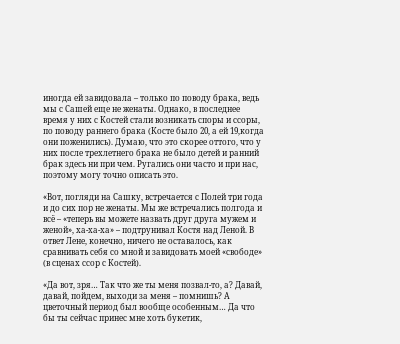иногда ей завидовала – только по поводу брака, ведь мы с Сашей еще не женаты. Однако, в последнее время у них с Костей стали возникать споры и ссоры, по поводу раннего брака (Косте было 20, а ей 19,когда они поженились). Думаю, что это скорее оттого, что у них после трехлетнего брака не было детей и ранний брак здесь ни при чем. Ругались они часто и при нас, поэтому могу точно описать это.

«Вот, погляди на Сашку, встречается с Полей три года и до сих пор не женаты. Мы же встречались полгода и всё – «теперь вы можете назвать друг друга мужем и женой», ха-ха-ха» – подтрунивал Костя над Леной. В ответ Лене, конечно, ничего не оставалось, как сравнивать себя со мной и завидовать моей «свободе» (в сценах ссор с Костей).

«Да вот, зря… Так что же ты меня позвал-то, а? Давай, давай, пойдем, выходи за меня – помнишь? А цветочный период был вообще особенным… Да что бы ты сейчас принес мне хоть букетик,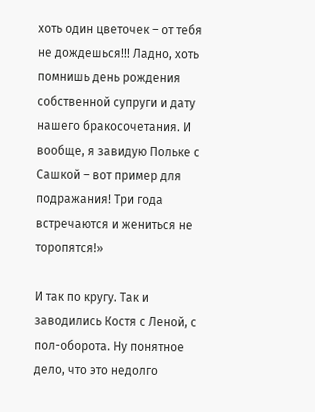хоть один цветочек – от тебя не дождешься!!! Ладно, хоть помнишь день рождения собственной супруги и дату нашего бракосочетания. И вообще, я завидую Польке с Сашкой – вот пример для подражания! Три года встречаются и жениться не торопятся!»

И так по кругу. Так и заводились Костя с Леной, с пол-оборота. Ну понятное дело, что это недолго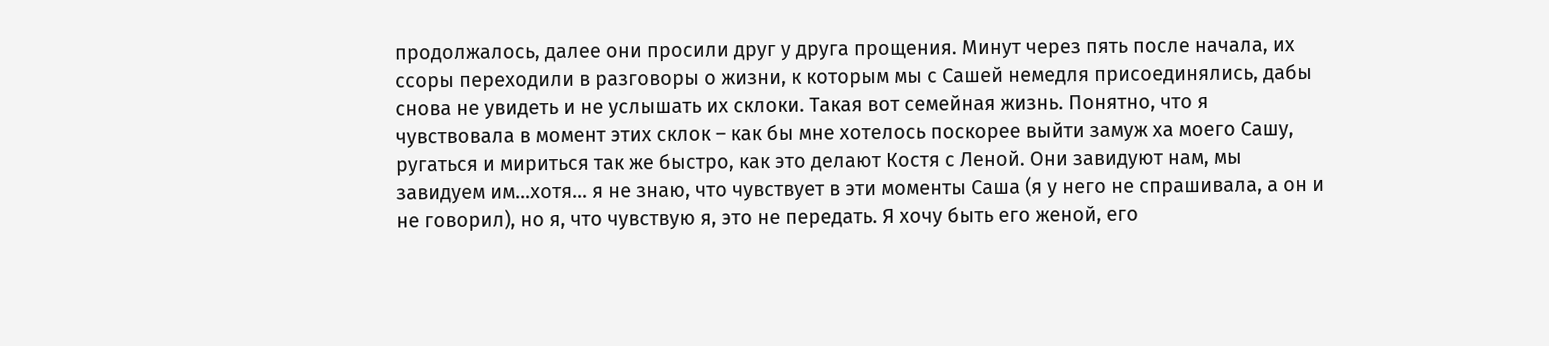продолжалось, далее они просили друг у друга прощения. Минут через пять после начала, их ссоры переходили в разговоры о жизни, к которым мы с Сашей немедля присоединялись, дабы снова не увидеть и не услышать их склоки. Такая вот семейная жизнь. Понятно, что я чувствовала в момент этих склок – как бы мне хотелось поскорее выйти замуж ха моего Сашу, ругаться и мириться так же быстро, как это делают Костя с Леной. Они завидуют нам, мы завидуем им…хотя… я не знаю, что чувствует в эти моменты Саша (я у него не спрашивала, а он и не говорил), но я, что чувствую я, это не передать. Я хочу быть его женой, его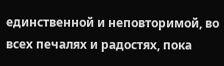единственной и неповторимой, во всех печалях и радостях, пока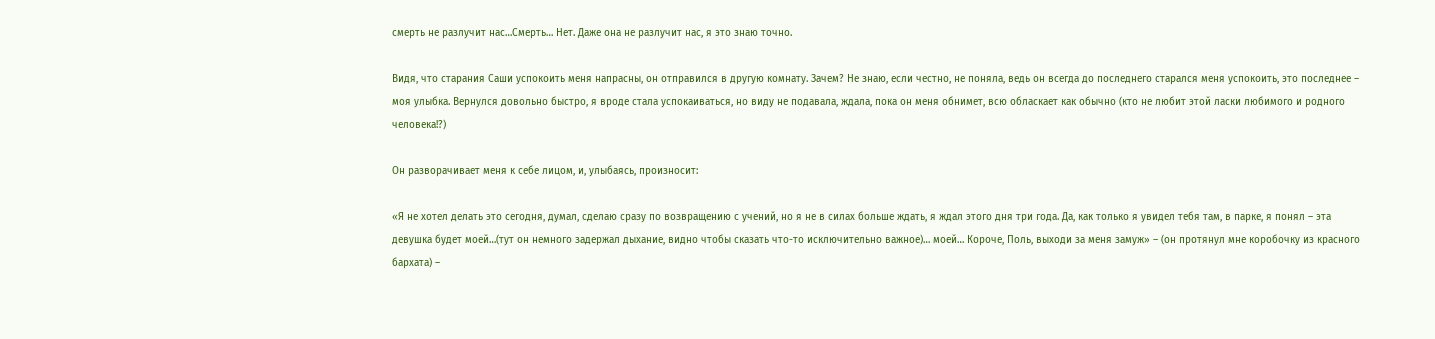смерть не разлучит нас…Смерть… Нет. Даже она не разлучит нас, я это знаю точно.

Видя, что старания Саши успокоить меня напрасны, он отправился в другую комнату. Зачем? Не знаю, если честно, не поняла, ведь он всегда до последнего старался меня успокоить, это последнее – моя улыбка. Вернулся довольно быстро, я вроде стала успокаиваться, но виду не подавала, ждала, пока он меня обнимет, всю обласкает как обычно (кто не любит этой ласки любимого и родного человека!?)

Он разворачивает меня к себе лицом, и, улыбаясь, произносит:

«Я не хотел делать это сегодня, думал, сделаю сразу по возвращению с учений, но я не в силах больше ждать, я ждал этого дня три года. Да, как только я увидел тебя там, в парке, я понял – эта девушка будет моей…(тут он немного задержал дыхание, видно чтобы сказать что-то исключительно важное)… моей… Короче, Поль, выходи за меня замуж» – (он протянул мне коробочку из красного бархата) –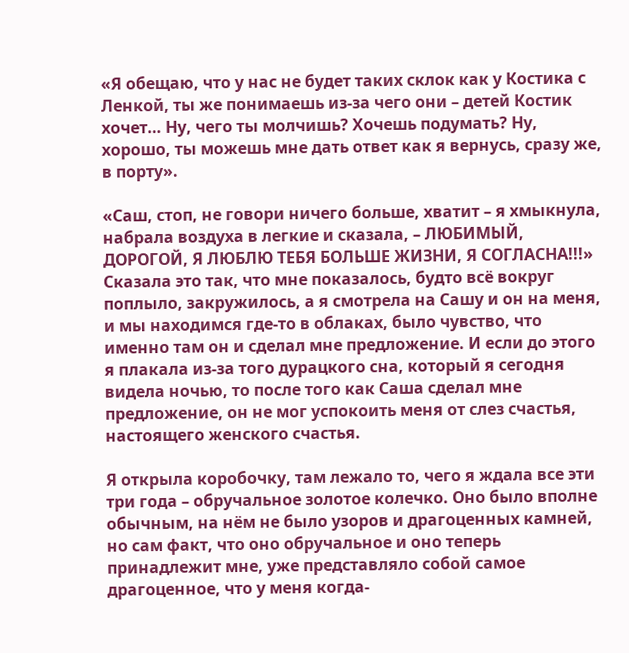«Я обещаю, что у нас не будет таких склок как у Костика с Ленкой, ты же понимаешь из-за чего они – детей Костик хочет… Ну, чего ты молчишь? Хочешь подумать? Ну, хорошо, ты можешь мне дать ответ как я вернусь, сразу же, в порту».

«Саш, стоп, не говори ничего больше, хватит – я хмыкнула, набрала воздуха в легкие и сказала, – ЛЮБИМЫЙ, ДОРОГОЙ, Я ЛЮБЛЮ ТЕБЯ БОЛЬШЕ ЖИЗНИ, Я СОГЛАСНА!!!» Сказала это так, что мне показалось, будто всё вокруг поплыло, закружилось, а я смотрела на Сашу и он на меня, и мы находимся где-то в облаках, было чувство, что именно там он и сделал мне предложение. И если до этого я плакала из-за того дурацкого сна, который я сегодня видела ночью, то после того как Саша сделал мне предложение, он не мог успокоить меня от слез счастья, настоящего женского счастья.

Я открыла коробочку, там лежало то, чего я ждала все эти три года – обручальное золотое колечко. Оно было вполне обычным, на нём не было узоров и драгоценных камней, но сам факт, что оно обручальное и оно теперь принадлежит мне, уже представляло собой самое драгоценное, что у меня когда-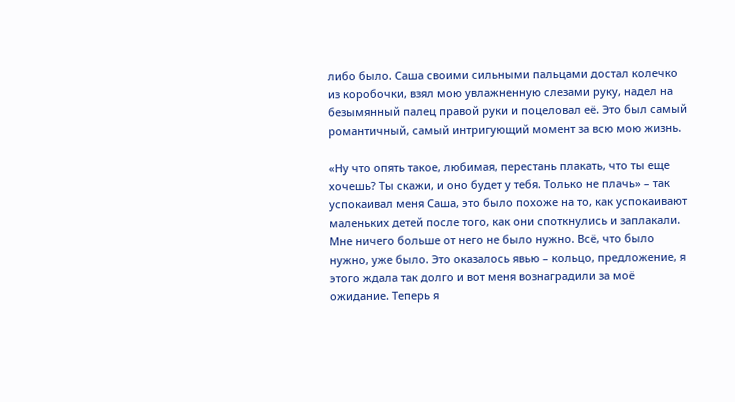либо было. Саша своими сильными пальцами достал колечко из коробочки, взял мою увлажненную слезами руку, надел на безымянный палец правой руки и поцеловал её. Это был самый романтичный, самый интригующий момент за всю мою жизнь.

«Ну что опять такое, любимая, перестань плакать, что ты еще хочешь? Ты скажи, и оно будет у тебя. Только не плачь» – так успокаивал меня Саша, это было похоже на то, как успокаивают маленьких детей после того, как они споткнулись и заплакали. Мне ничего больше от него не было нужно. Всё, что было нужно, уже было. Это оказалось явью – кольцо, предложение, я этого ждала так долго и вот меня вознаградили за моё ожидание. Теперь я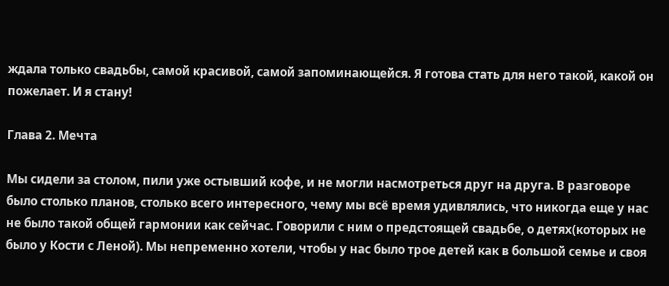ждала только свадьбы, самой красивой, самой запоминающейся. Я готова стать для него такой, какой он пожелает. И я стану!

Глава 2. Мечта

Мы сидели за столом, пили уже остывший кофе, и не могли насмотреться друг на друга. В разговоре было столько планов, столько всего интересного, чему мы всё время удивлялись, что никогда еще у нас не было такой общей гармонии как сейчас. Говорили с ним о предстоящей свадьбе, о детях(которых не было у Кости с Леной). Мы непременно хотели, чтобы у нас было трое детей как в большой семье и своя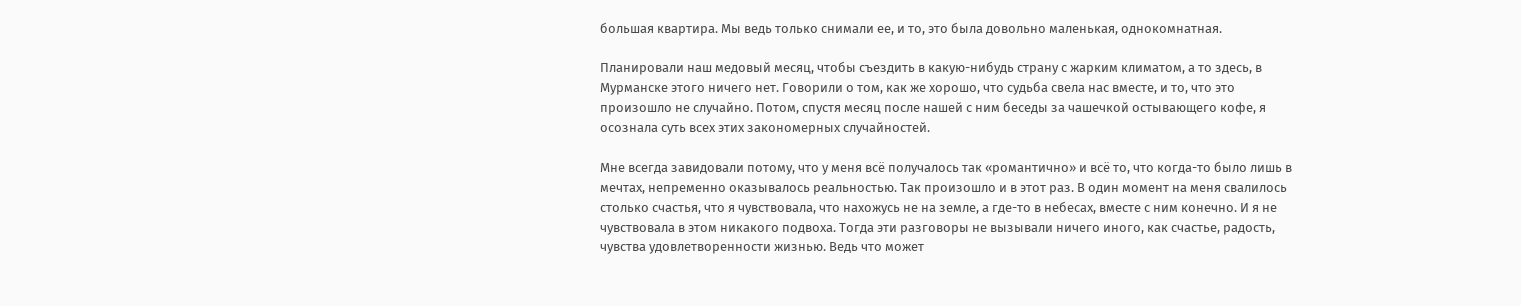большая квартира. Мы ведь только снимали ее, и то, это была довольно маленькая, однокомнатная.

Планировали наш медовый месяц, чтобы съездить в какую-нибудь страну с жарким климатом, а то здесь, в Мурманске этого ничего нет. Говорили о том, как же хорошо, что судьба свела нас вместе, и то, что это произошло не случайно. Потом, спустя месяц после нашей с ним беседы за чашечкой остывающего кофе, я осознала суть всех этих закономерных случайностей.

Мне всегда завидовали потому, что у меня всё получалось так «романтично» и всё то, что когда-то было лишь в мечтах, непременно оказывалось реальностью. Так произошло и в этот раз. В один момент на меня свалилось столько счастья, что я чувствовала, что нахожусь не на земле, а где-то в небесах, вместе с ним конечно. И я не чувствовала в этом никакого подвоха. Тогда эти разговоры не вызывали ничего иного, как счастье, радость, чувства удовлетворенности жизнью. Ведь что может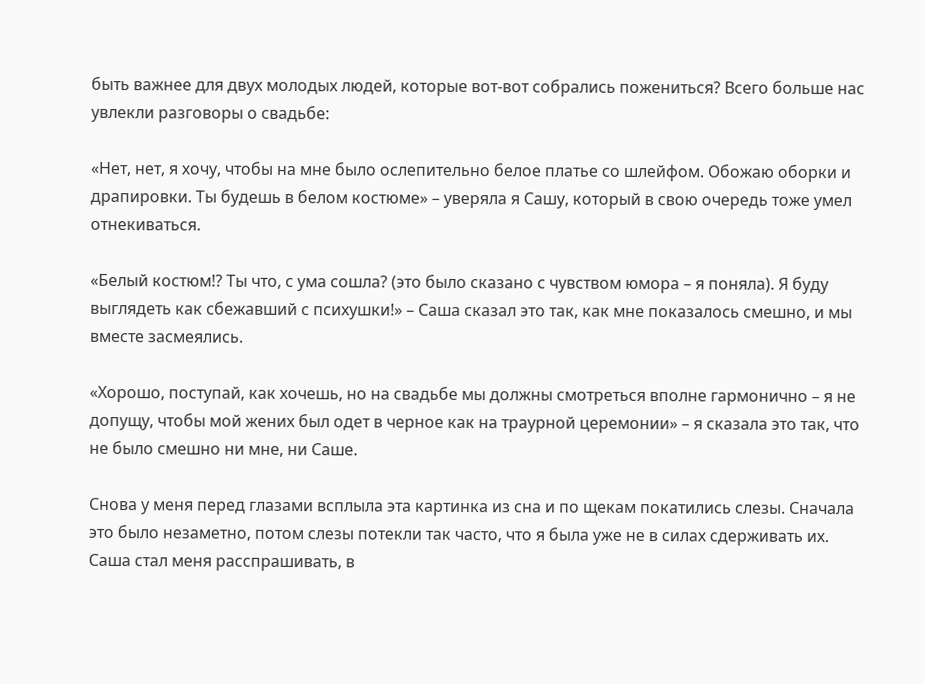быть важнее для двух молодых людей, которые вот-вот собрались пожениться? Всего больше нас увлекли разговоры о свадьбе:

«Нет, нет, я хочу, чтобы на мне было ослепительно белое платье со шлейфом. Обожаю оборки и драпировки. Ты будешь в белом костюме» – уверяла я Сашу, который в свою очередь тоже умел отнекиваться.

«Белый костюм!? Ты что, с ума сошла? (это было сказано с чувством юмора – я поняла). Я буду выглядеть как сбежавший с психушки!» – Саша сказал это так, как мне показалось смешно, и мы вместе засмеялись.

«Хорошо, поступай, как хочешь, но на свадьбе мы должны смотреться вполне гармонично – я не допущу, чтобы мой жених был одет в черное как на траурной церемонии» – я сказала это так, что не было смешно ни мне, ни Саше.

Снова у меня перед глазами всплыла эта картинка из сна и по щекам покатились слезы. Сначала это было незаметно, потом слезы потекли так часто, что я была уже не в силах сдерживать их. Саша стал меня расспрашивать, в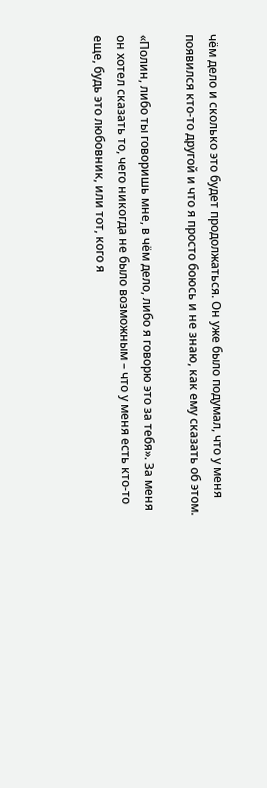чём дело и сколько это будет продолжаться. Он уже было подумал, что у меня появился кто-то другой и что я просто боюсь и не знаю, как ему сказать об этом.

«Полин, либо ты говоришь мне, в чём дело, либо я говорю это за тебя». За меня он хотел сказать то, чего никогда не было возможным – что у меня есть кто-то еще, будь это любовник, или тот, кого я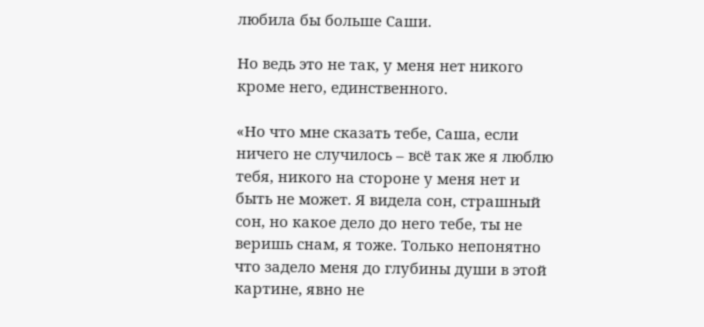любила бы больше Саши.

Но ведь это не так, у меня нет никого кроме него, единственного.

«Но что мне сказать тебе, Саша, если ничего не случилось – всё так же я люблю тебя, никого на стороне у меня нет и быть не может. Я видела сон, страшный сон, но какое дело до него тебе, ты не веришь снам, я тоже. Только непонятно что задело меня до глубины души в этой картине, явно не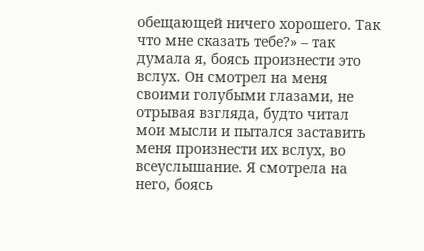обещающей ничего хорошего. Так что мне сказать тебе?» – так думала я, боясь произнести это вслух. Он смотрел на меня своими голубыми глазами, не отрывая взгляда, будто читал мои мысли и пытался заставить меня произнести их вслух, во всеуслышание. Я смотрела на него, боясь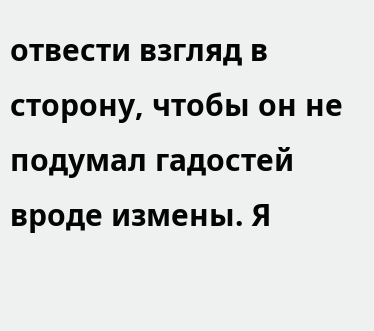отвести взгляд в сторону, чтобы он не подумал гадостей вроде измены. Я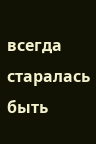всегда старалась быть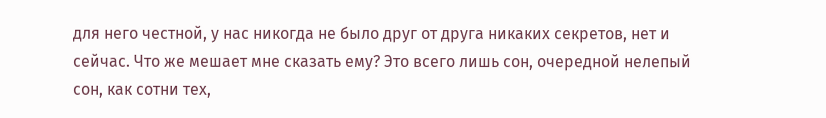для него честной, у нас никогда не было друг от друга никаких секретов, нет и сейчас. Что же мешает мне сказать ему? Это всего лишь сон, очередной нелепый сон, как сотни тех,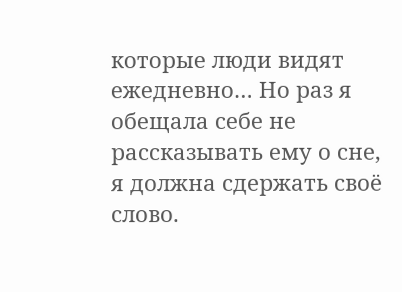которые люди видят ежедневно… Но раз я обещала себе не рассказывать ему о сне, я должна сдержать своё слово.